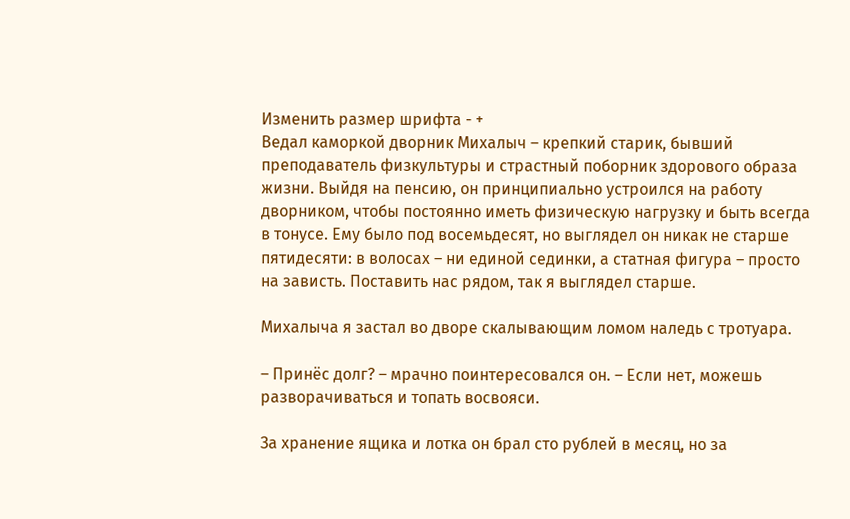Изменить размер шрифта - +
Ведал каморкой дворник Михалыч – крепкий старик, бывший преподаватель физкультуры и страстный поборник здорового образа жизни. Выйдя на пенсию, он принципиально устроился на работу дворником, чтобы постоянно иметь физическую нагрузку и быть всегда в тонусе. Ему было под восемьдесят, но выглядел он никак не старше пятидесяти: в волосах – ни единой сединки, а статная фигура – просто на зависть. Поставить нас рядом, так я выглядел старше.

Михалыча я застал во дворе скалывающим ломом наледь с тротуара.

– Принёс долг? – мрачно поинтересовался он. – Если нет, можешь разворачиваться и топать восвояси.

За хранение ящика и лотка он брал сто рублей в месяц, но за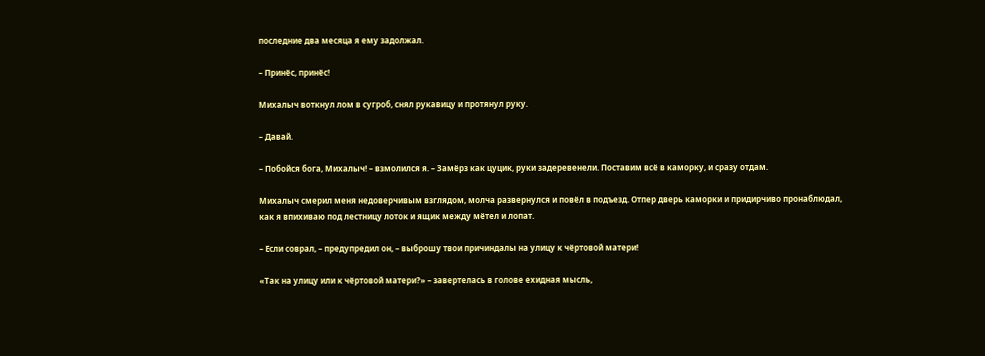последние два месяца я ему задолжал.

– Принёс, принёс!

Михалыч воткнул лом в сугроб, снял рукавицу и протянул руку.

– Давай.

– Побойся бога, Михалыч! – взмолился я. – Замёрз как цуцик, руки задеревенели. Поставим всё в каморку, и сразу отдам.

Михалыч смерил меня недоверчивым взглядом, молча развернулся и повёл в подъезд. Отпер дверь каморки и придирчиво пронаблюдал, как я впихиваю под лестницу лоток и ящик между мётел и лопат.

– Если соврал, – предупредил он, – выброшу твои причиндалы на улицу к чёртовой матери!

«Так на улицу или к чёртовой матери?» – завертелась в голове ехидная мысль,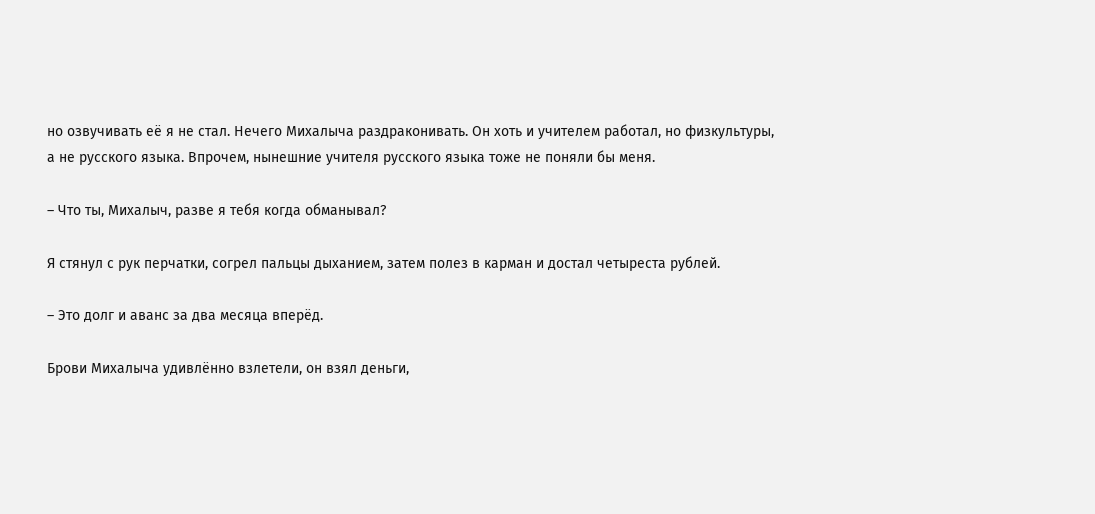но озвучивать её я не стал. Нечего Михалыча раздраконивать. Он хоть и учителем работал, но физкультуры, а не русского языка. Впрочем, нынешние учителя русского языка тоже не поняли бы меня.

– Что ты, Михалыч, разве я тебя когда обманывал?

Я стянул с рук перчатки, согрел пальцы дыханием, затем полез в карман и достал четыреста рублей.

– Это долг и аванс за два месяца вперёд.

Брови Михалыча удивлённо взлетели, он взял деньги,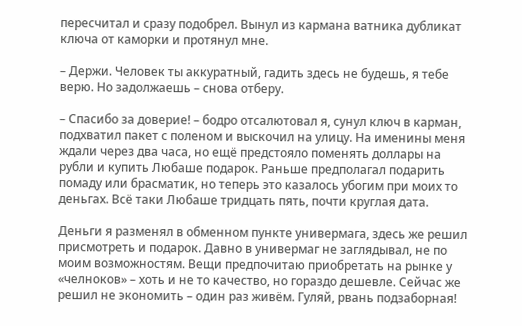пересчитал и сразу подобрел. Вынул из кармана ватника дубликат ключа от каморки и протянул мне.

– Держи. Человек ты аккуратный, гадить здесь не будешь, я тебе верю. Но задолжаешь – снова отберу.

– Спасибо за доверие! – бодро отсалютовал я, сунул ключ в карман, подхватил пакет с поленом и выскочил на улицу. На именины меня ждали через два часа, но ещё предстояло поменять доллары на рубли и купить Любаше подарок. Раньше предполагал подарить помаду или брасматик, но теперь это казалось убогим при моих то деньгах. Всё таки Любаше тридцать пять, почти круглая дата.

Деньги я разменял в обменном пункте универмага, здесь же решил присмотреть и подарок. Давно в универмаг не заглядывал, не по моим возможностям. Вещи предпочитаю приобретать на рынке у «челноков» – хоть и не то качество, но гораздо дешевле. Сейчас же решил не экономить – один раз живём. Гуляй, рвань подзаборная!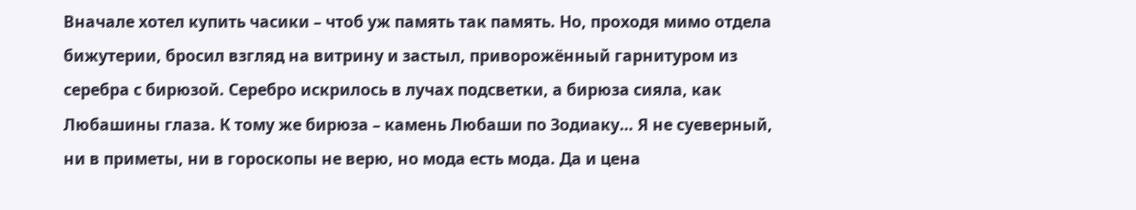Вначале хотел купить часики – чтоб уж память так память. Но, проходя мимо отдела бижутерии, бросил взгляд на витрину и застыл, приворожённый гарнитуром из серебра с бирюзой. Серебро искрилось в лучах подсветки, а бирюза сияла, как Любашины глаза. К тому же бирюза – камень Любаши по Зодиаку… Я не суеверный, ни в приметы, ни в гороскопы не верю, но мода есть мода. Да и цена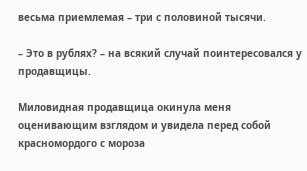весьма приемлемая – три с половиной тысячи.

– Это в рублях? – на всякий случай поинтересовался у продавщицы.

Миловидная продавщица окинула меня оценивающим взглядом и увидела перед собой красномордого с мороза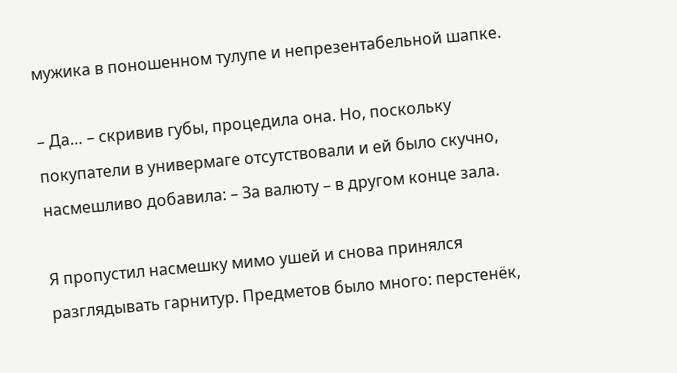мужика в поношенном тулупе и непрезентабельной шапке.

– Да… – скривив губы, процедила она. Но, поскольку покупатели в универмаге отсутствовали и ей было скучно, насмешливо добавила: – За валюту – в другом конце зала.

Я пропустил насмешку мимо ушей и снова принялся разглядывать гарнитур. Предметов было много: перстенёк,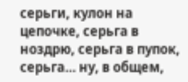серьги, кулон на цепочке, серьга в ноздрю, серьга в пупок, серьга… ну, в общем,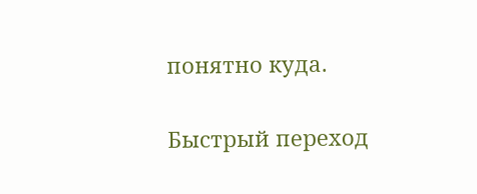понятно куда.

Быстрый переход